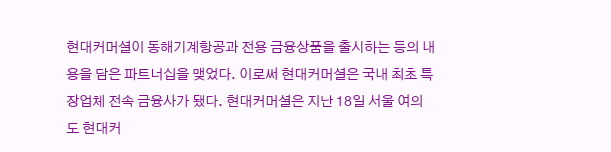현대커머셜이 동해기계항공과 전용 금융상품을 출시하는 등의 내용을 담은 파트너십을 맺었다. 이로써 현대커머셜은 국내 최초 특장업체 전속 금융사가 됐다. 현대커머셜은 지난 18일 서울 여의도 현대커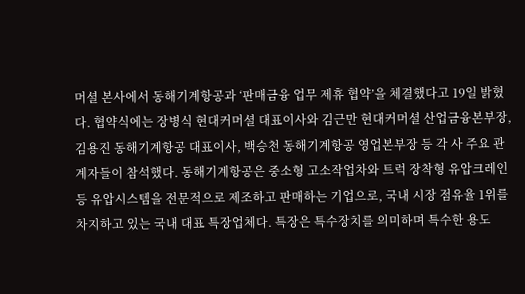머셜 본사에서 동해기계항공과 ‘판매금융 업무 제휴 협약’을 체결했다고 19일 밝혔다. 협약식에는 장병식 현대커머셜 대표이사와 김근만 현대커머셜 산업금융본부장, 김용진 동해기계항공 대표이사, 백승천 동해기계항공 영업본부장 등 각 사 주요 관계자들이 참석했다. 동해기계항공은 중소형 고소작업차와 트럭 장착형 유압크레인 등 유압시스템을 전문적으로 제조하고 판매하는 기업으로, 국내 시장 점유율 1위를 차지하고 있는 국내 대표 특장업체다. 특장은 특수장치를 의미하며 특수한 용도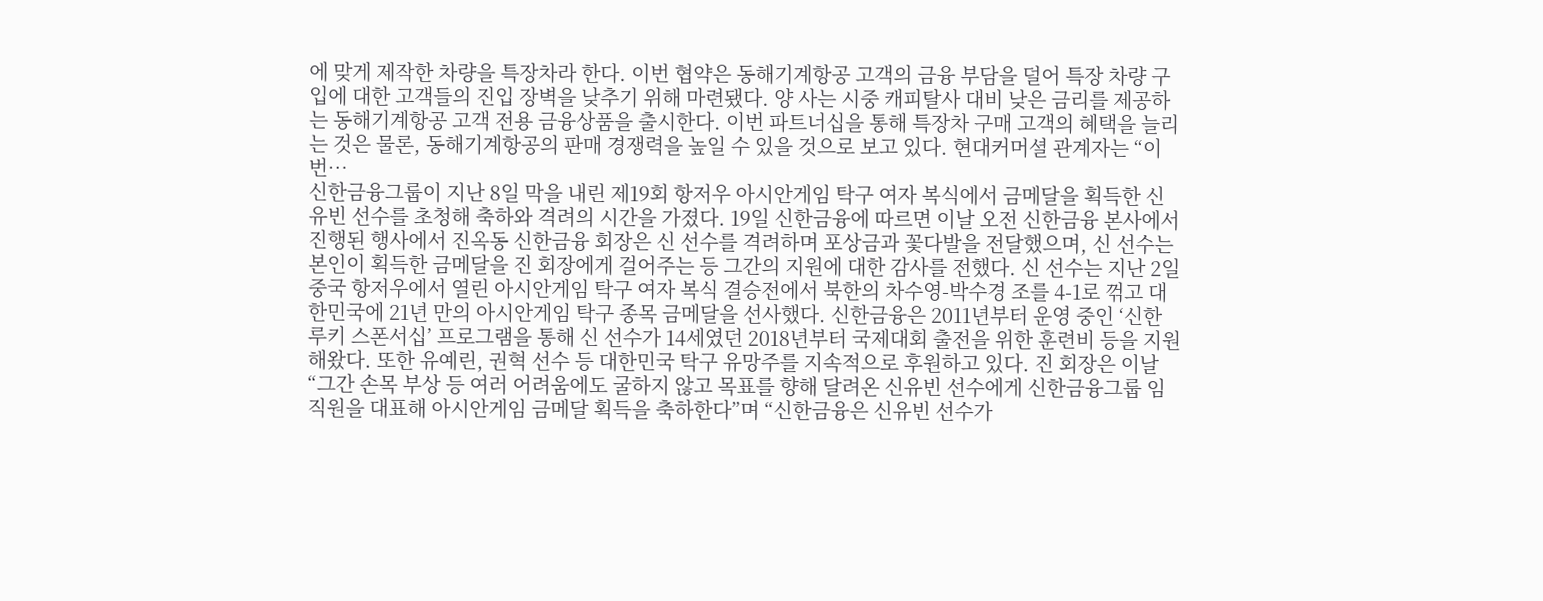에 맞게 제작한 차량을 특장차라 한다. 이번 협약은 동해기계항공 고객의 금융 부담을 덜어 특장 차량 구입에 대한 고객들의 진입 장벽을 낮추기 위해 마련됐다. 양 사는 시중 캐피탈사 대비 낮은 금리를 제공하는 동해기계항공 고객 전용 금융상품을 출시한다. 이번 파트너십을 통해 특장차 구매 고객의 혜택을 늘리는 것은 물론, 동해기계항공의 판매 경쟁력을 높일 수 있을 것으로 보고 있다. 현대커머셜 관계자는 “이번…
신한금융그룹이 지난 8일 막을 내린 제19회 항저우 아시안게임 탁구 여자 복식에서 금메달을 획득한 신유빈 선수를 초청해 축하와 격려의 시간을 가졌다. 19일 신한금융에 따르면 이날 오전 신한금융 본사에서 진행된 행사에서 진옥동 신한금융 회장은 신 선수를 격려하며 포상금과 꽃다발을 전달했으며, 신 선수는 본인이 획득한 금메달을 진 회장에게 걸어주는 등 그간의 지원에 대한 감사를 전했다. 신 선수는 지난 2일 중국 항저우에서 열린 아시안게임 탁구 여자 복식 결승전에서 북한의 차수영-박수경 조를 4-1로 꺾고 대한민국에 21년 만의 아시안게임 탁구 종목 금메달을 선사했다. 신한금융은 2011년부터 운영 중인 ‘신한 루키 스폰서십’ 프로그램을 통해 신 선수가 14세였던 2018년부터 국제대회 출전을 위한 훈련비 등을 지원해왔다. 또한 유예린, 권혁 선수 등 대한민국 탁구 유망주를 지속적으로 후원하고 있다. 진 회장은 이날 “그간 손목 부상 등 여러 어려움에도 굴하지 않고 목표를 향해 달려온 신유빈 선수에게 신한금융그룹 임직원을 대표해 아시안게임 금메달 획득을 축하한다”며 “신한금융은 신유빈 선수가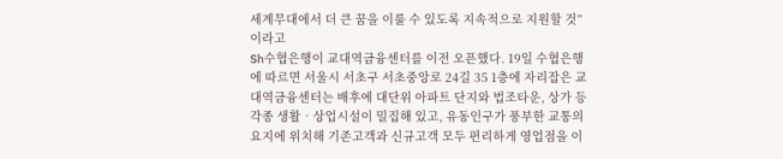세계무대에서 더 큰 꿈을 이룰 수 있도록 지속적으로 지원할 것”이라고
Sh수협은행이 교대역금융센터를 이전 오픈했다. 19일 수협은행에 따르면 서울시 서초구 서초중앙로 24길 35 1층에 자리잡은 교대역금융센터는 배후에 대단위 아파트 단지와 법조타운, 상가 등 각종 생활‧상업시설이 밀집해 있고, 유동인구가 풍부한 교통의 요지에 위치해 기존고객과 신규고객 모두 편리하게 영업점을 이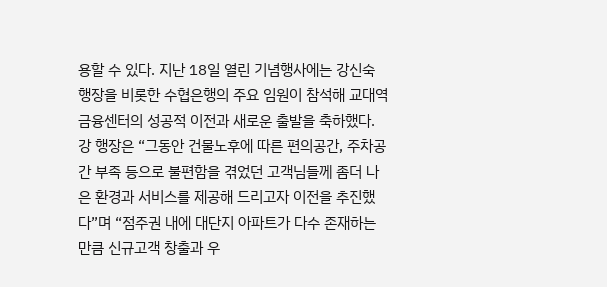용할 수 있다. 지난 18일 열린 기념행사에는 강신숙 행장을 비롯한 수협은행의 주요 임원이 참석해 교대역금융센터의 성공적 이전과 새로운 출발을 축하했다. 강 행장은 “그동안 건물노후에 따른 편의공간, 주차공간 부족 등으로 불편함을 겪었던 고객님들께 좀더 나은 환경과 서비스를 제공해 드리고자 이전을 추진했다”며 “점주권 내에 대단지 아파트가 다수 존재하는 만큼 신규고객 창출과 우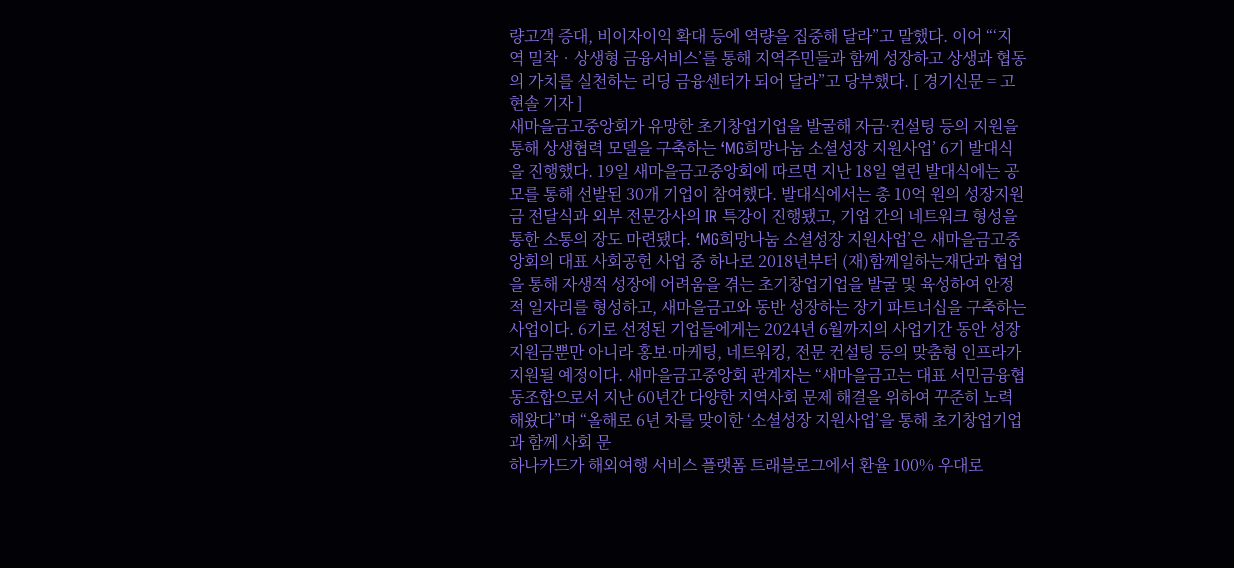량고객 증대, 비이자이익 확대 등에 역량을 집중해 달라”고 말했다. 이어 “‘지역 밀착‧상생형 금융서비스’를 통해 지역주민들과 함께 성장하고 상생과 협동의 가치를 실천하는 리딩 금융센터가 되어 달라”고 당부했다. [ 경기신문 = 고현솔 기자 ]
새마을금고중앙회가 유망한 초기창업기업을 발굴해 자금·컨설팅 등의 지원을 통해 상생협력 모델을 구축하는 ‘MG희망나눔 소셜성장 지원사업’ 6기 발대식을 진행했다. 19일 새마을금고중앙회에 따르면 지난 18일 열린 발대식에는 공모를 통해 선발된 30개 기업이 참여했다. 발대식에서는 총 10억 원의 성장지원금 전달식과 외부 전문강사의 IR 특강이 진행됐고, 기업 간의 네트워크 형성을 통한 소통의 장도 마련됐다. ‘MG희망나눔 소셜성장 지원사업’은 새마을금고중앙회의 대표 사회공헌 사업 중 하나로 2018년부터 (재)함께일하는재단과 협업을 통해 자생적 성장에 어려움을 겪는 초기창업기업을 발굴 및 육성하여 안정적 일자리를 형성하고, 새마을금고와 동반 성장하는 장기 파트너십을 구축하는 사업이다. 6기로 선정된 기업들에게는 2024년 6월까지의 사업기간 동안 성장지원금뿐만 아니라 홍보·마케팅, 네트워킹, 전문 컨설팅 등의 맞춤형 인프라가 지원될 예정이다. 새마을금고중앙회 관계자는 “새마을금고는 대표 서민금융협동조합으로서 지난 60년간 다양한 지역사회 문제 해결을 위하여 꾸준히 노력해왔다”며 “올해로 6년 차를 맞이한 ‘소셜성장 지원사업’을 통해 초기창업기업과 함께 사회 문
하나카드가 해외여행 서비스 플랫폼 트래블로그에서 환율 100% 우대로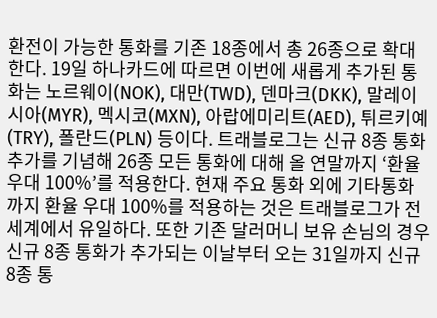환전이 가능한 통화를 기존 18종에서 총 26종으로 확대한다. 19일 하나카드에 따르면 이번에 새롭게 추가된 통화는 노르웨이(NOK), 대만(TWD), 덴마크(DKK), 말레이시아(MYR), 멕시코(MXN), 아랍에미리트(AED), 튀르키예(TRY), 폴란드(PLN) 등이다. 트래블로그는 신규 8종 통화 추가를 기념해 26종 모든 통화에 대해 올 연말까지 ‘환율 우대 100%’를 적용한다. 현재 주요 통화 외에 기타통화까지 환율 우대 100%를 적용하는 것은 트래블로그가 전 세계에서 유일하다. 또한 기존 달러머니 보유 손님의 경우 신규 8종 통화가 추가되는 이날부터 오는 31일까지 신규 8종 통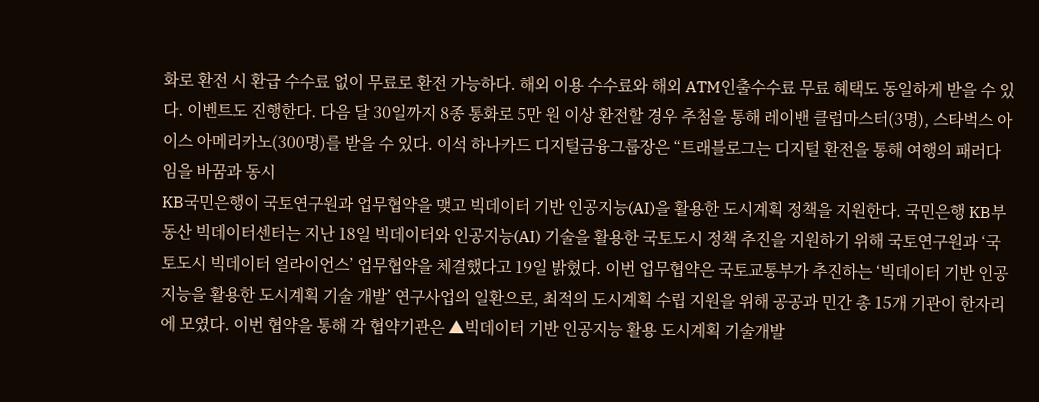화로 환전 시 환급 수수료 없이 무료로 환전 가능하다. 해외 이용 수수료와 해외 ATM인출수수료 무료 혜택도 동일하게 받을 수 있다. 이벤트도 진행한다. 다음 달 30일까지 8종 통화로 5만 원 이상 환전할 경우 추첨을 통해 레이밴 클럽마스터(3명), 스타벅스 아이스 아메리카노(300명)를 받을 수 있다. 이석 하나카드 디지털금융그룹장은 “트래블로그는 디지털 환전을 통해 여행의 패러다임을 바꿈과 동시
KB국민은행이 국토연구원과 업무협약을 맺고 빅데이터 기반 인공지능(AI)을 활용한 도시계획 정책을 지원한다. 국민은행 KB부동산 빅데이터센터는 지난 18일 빅데이터와 인공지능(AI) 기술을 활용한 국토도시 정책 추진을 지원하기 위해 국토연구원과 ‘국토도시 빅데이터 얼라이언스’ 업무협약을 체결했다고 19일 밝혔다. 이번 업무협약은 국토교통부가 추진하는 ‘빅데이터 기반 인공지능을 활용한 도시계획 기술 개발’ 연구사업의 일환으로, 최적의 도시계획 수립 지원을 위해 공공과 민간 총 15개 기관이 한자리에 모였다. 이번 협약을 통해 각 협약기관은 ▲빅데이터 기반 인공지능 활용 도시계획 기술개발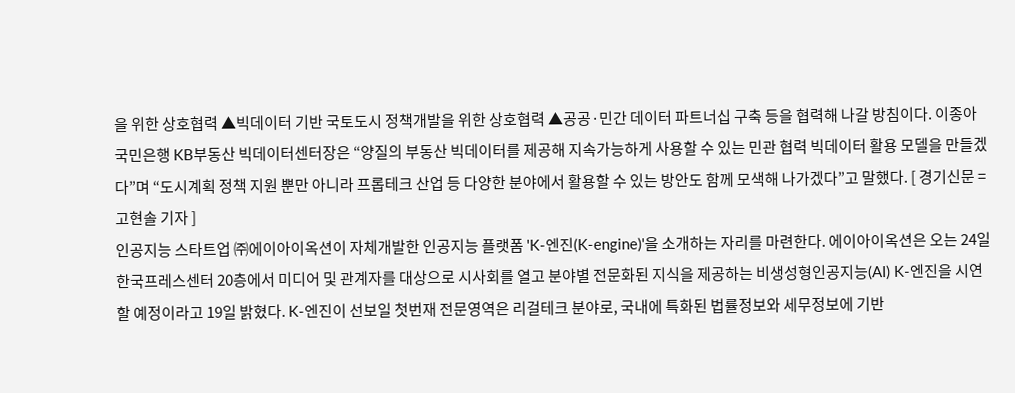을 위한 상호협력 ▲빅데이터 기반 국토도시 정책개발을 위한 상호협력 ▲공공·민간 데이터 파트너십 구축 등을 협력해 나갈 방침이다. 이종아 국민은행 KB부동산 빅데이터센터장은 “양질의 부동산 빅데이터를 제공해 지속가능하게 사용할 수 있는 민관 협력 빅데이터 활용 모델을 만들겠다”며 “도시계획 정책 지원 뿐만 아니라 프롭테크 산업 등 다양한 분야에서 활용할 수 있는 방안도 함께 모색해 나가겠다”고 말했다. [ 경기신문 = 고현솔 기자 ]
인공지능 스타트업 ㈜에이아이옥션이 자체개발한 인공지능 플랫폼 'K-엔진(K-engine)'을 소개하는 자리를 마련한다. 에이아이옥션은 오는 24일 한국프레스센터 20층에서 미디어 및 관계자를 대상으로 시사회를 열고 분야별 전문화된 지식을 제공하는 비생성형인공지능(AI) K-엔진을 시연할 예정이라고 19일 밝혔다. K-엔진이 선보일 첫번재 전문영역은 리걸테크 분야로, 국내에 특화된 법률정보와 세무정보에 기반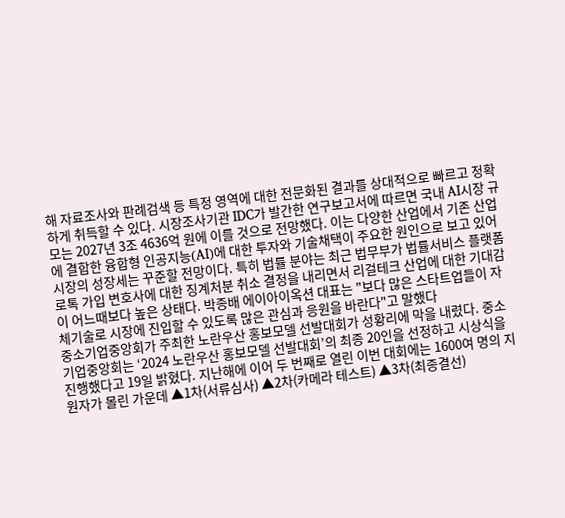해 자료조사와 판례검색 등 특정 영역에 대한 전문화된 결과를 상대적으로 빠르고 정확하게 취득할 수 있다. 시장조사기관 IDC가 발간한 연구보고서에 따르면 국내 AI시장 규모는 2027년 3조 4636억 원에 이를 것으로 전망했다. 이는 다양한 산업에서 기존 산업에 결합한 융합형 인공지능(AI)에 대한 투자와 기술채택이 주요한 원인으로 보고 있어 시장의 성장세는 꾸준할 전망이다. 특히 법률 분야는 최근 법무부가 법률서비스 플랫폼 로톡 가입 변호사에 대한 징계처분 취소 결정을 내리면서 리걸테크 산업에 대한 기대감이 어느때보다 높은 상태다. 박종배 에이아이옥션 대표는 "보다 많은 스타트업들이 자체기술로 시장에 진입할 수 있도록 많은 관심과 응원을 바란다"고 말했다
중소기업중앙회가 주최한 노란우산 홍보모델 선발대회가 성황리에 막을 내렸다. 중소기업중앙회는 ‘2024 노란우산 홍보모델 선발대회’의 최종 20인을 선정하고 시상식을 진행했다고 19일 밝혔다. 지난해에 이어 두 번째로 열린 이번 대회에는 1600여 명의 지원자가 몰린 가운데 ▲1차(서류심사) ▲2차(카메라 테스트) ▲3차(최종결선)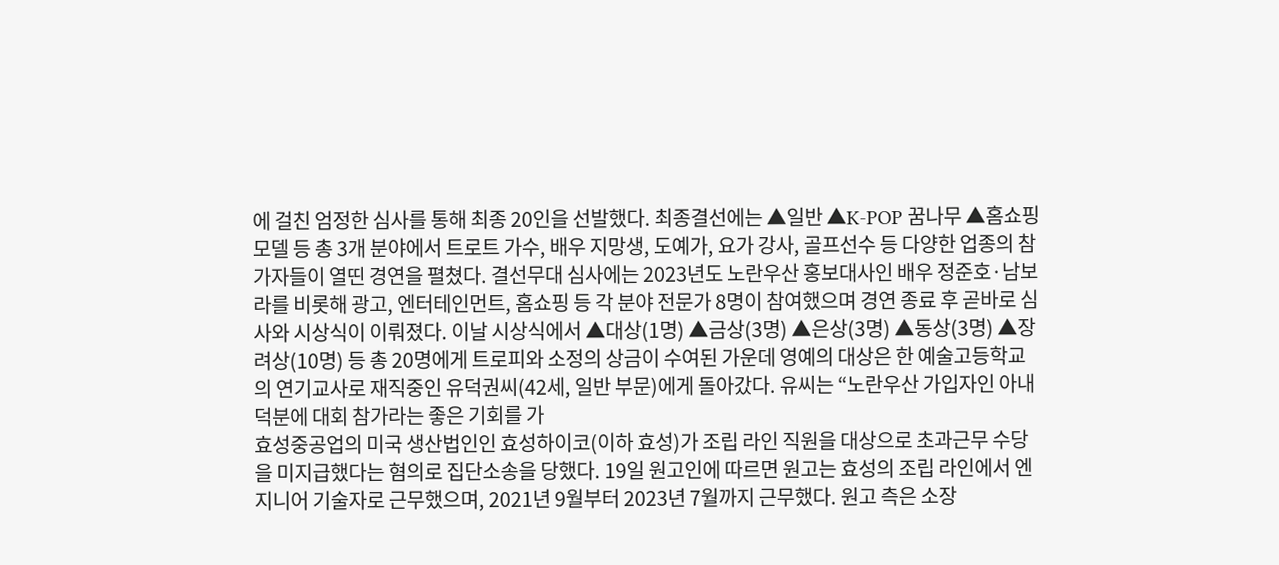에 걸친 엄정한 심사를 통해 최종 20인을 선발했다. 최종결선에는 ▲일반 ▲K-POP 꿈나무 ▲홈쇼핑 모델 등 총 3개 분야에서 트로트 가수, 배우 지망생, 도예가, 요가 강사, 골프선수 등 다양한 업종의 참가자들이 열띤 경연을 펼쳤다. 결선무대 심사에는 2023년도 노란우산 홍보대사인 배우 정준호·남보라를 비롯해 광고, 엔터테인먼트, 홈쇼핑 등 각 분야 전문가 8명이 참여했으며 경연 종료 후 곧바로 심사와 시상식이 이뤄졌다. 이날 시상식에서 ▲대상(1명) ▲금상(3명) ▲은상(3명) ▲동상(3명) ▲장려상(10명) 등 총 20명에게 트로피와 소정의 상금이 수여된 가운데 영예의 대상은 한 예술고등학교의 연기교사로 재직중인 유덕권씨(42세, 일반 부문)에게 돌아갔다. 유씨는 “노란우산 가입자인 아내 덕분에 대회 참가라는 좋은 기회를 가
효성중공업의 미국 생산법인인 효성하이코(이하 효성)가 조립 라인 직원을 대상으로 초과근무 수당을 미지급했다는 혐의로 집단소송을 당했다. 19일 원고인에 따르면 원고는 효성의 조립 라인에서 엔지니어 기술자로 근무했으며, 2021년 9월부터 2023년 7월까지 근무했다. 원고 측은 소장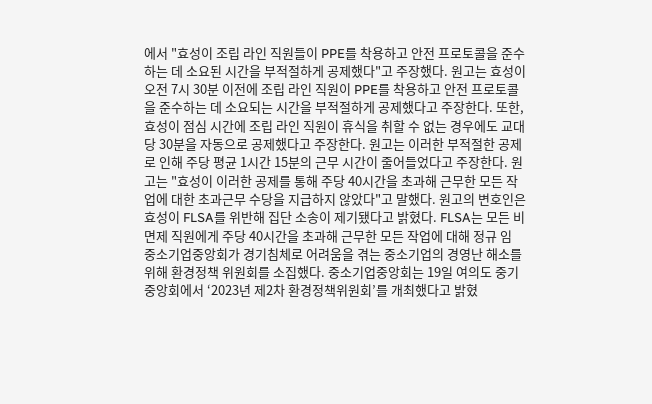에서 "효성이 조립 라인 직원들이 PPE를 착용하고 안전 프로토콜을 준수하는 데 소요된 시간을 부적절하게 공제했다"고 주장했다. 원고는 효성이 오전 7시 30분 이전에 조립 라인 직원이 PPE를 착용하고 안전 프로토콜을 준수하는 데 소요되는 시간을 부적절하게 공제했다고 주장한다. 또한, 효성이 점심 시간에 조립 라인 직원이 휴식을 취할 수 없는 경우에도 교대당 30분을 자동으로 공제했다고 주장한다. 원고는 이러한 부적절한 공제로 인해 주당 평균 1시간 15분의 근무 시간이 줄어들었다고 주장한다. 원고는 "효성이 이러한 공제를 통해 주당 40시간을 초과해 근무한 모든 작업에 대한 초과근무 수당을 지급하지 않았다"고 말했다. 원고의 변호인은 효성이 FLSA를 위반해 집단 소송이 제기됐다고 밝혔다. FLSA는 모든 비면제 직원에게 주당 40시간을 초과해 근무한 모든 작업에 대해 정규 임
중소기업중앙회가 경기침체로 어려움을 겪는 중소기업의 경영난 해소를 위해 환경정책 위원회를 소집했다. 중소기업중앙회는 19일 여의도 중기중앙회에서 ‘2023년 제2차 환경정책위원회’를 개최했다고 밝혔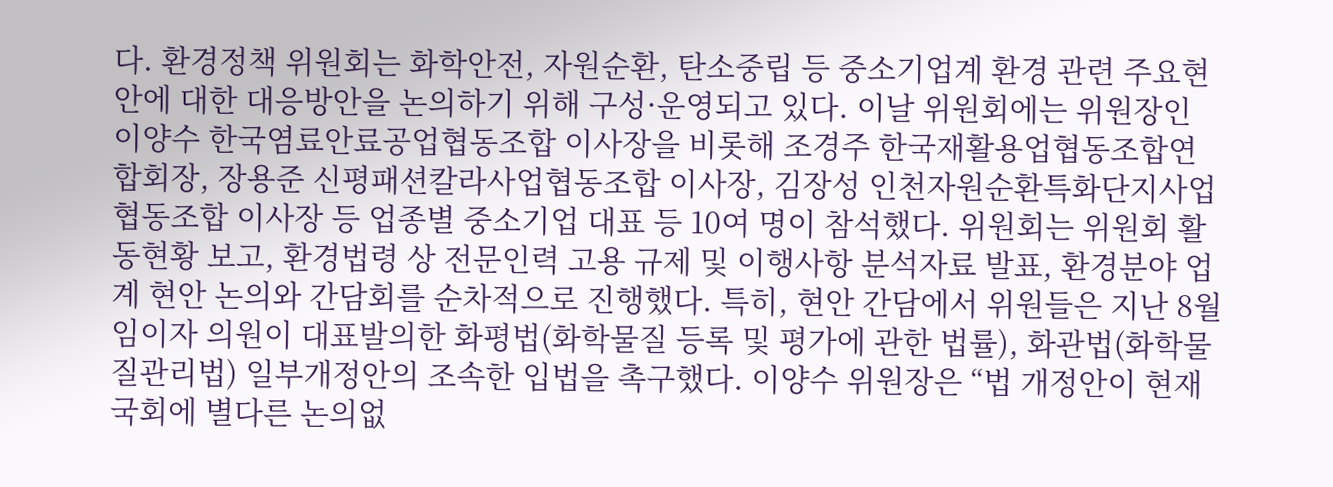다. 환경정책 위원회는 화학안전, 자원순환, 탄소중립 등 중소기업계 환경 관련 주요현안에 대한 대응방안을 논의하기 위해 구성·운영되고 있다. 이날 위원회에는 위원장인 이양수 한국염료안료공업협동조합 이사장을 비롯해 조경주 한국재활용업협동조합연합회장, 장용준 신평패션칼라사업협동조합 이사장, 김장성 인천자원순환특화단지사업협동조합 이사장 등 업종별 중소기업 대표 등 10여 명이 참석했다. 위원회는 위원회 활동현황 보고, 환경법령 상 전문인력 고용 규제 및 이행사항 분석자료 발표, 환경분야 업계 현안 논의와 간담회를 순차적으로 진행했다. 특히, 현안 간담에서 위원들은 지난 8월 임이자 의원이 대표발의한 화평법(화학물질 등록 및 평가에 관한 법률), 화관법(화학물질관리법) 일부개정안의 조속한 입법을 촉구했다. 이양수 위원장은 “법 개정안이 현재 국회에 별다른 논의없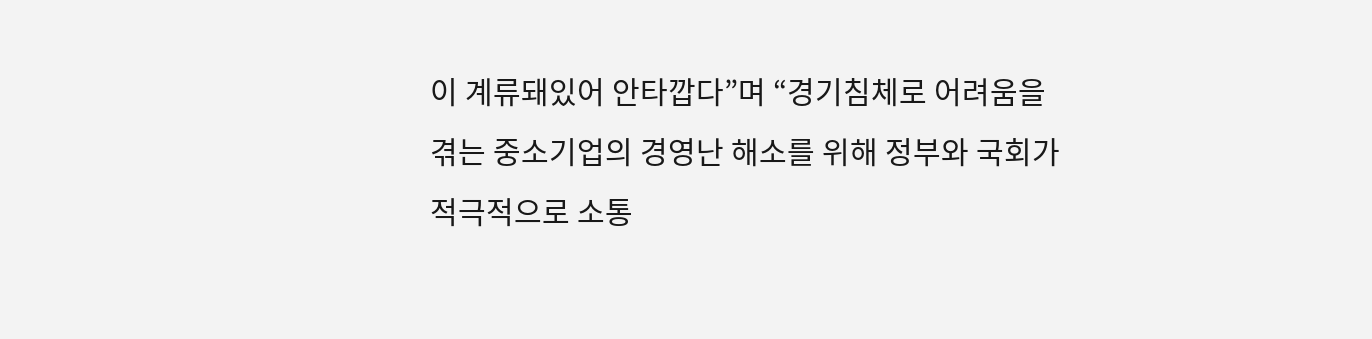이 계류돼있어 안타깝다”며 “경기침체로 어려움을 겪는 중소기업의 경영난 해소를 위해 정부와 국회가 적극적으로 소통